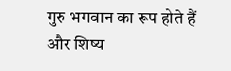गुरु भगवान का रूप होते हैं और शिष्य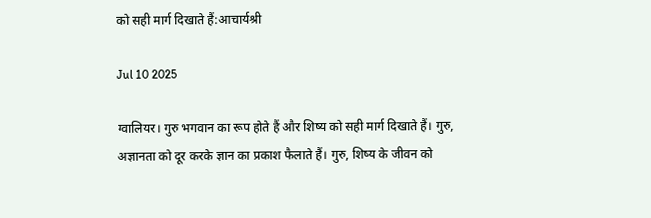को सही मार्ग दिखाते हैं:आचार्यश्री

Jul 10 2025

ग्वालियर। गुरु भगवान का रूप होते हैं और शिष्य को सही मार्ग दिखाते हैं। गुरु, अज्ञानता को दूर करके ज्ञान का प्रकाश फैलाते हैं। गुरु, शिष्य के जीवन को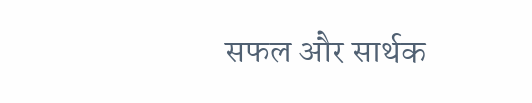सफल और सार्थक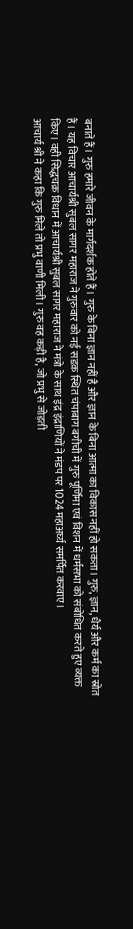बनाते हैं। गुरु हमारे जीवन के मार्गदर्शक होते हैं। गुरु के बिना ज्ञान नहीं है और ज्ञान के बिना आत्मा का विकास नहीं हो सकता। गुरु, ज्ञान, धैर्य और कर्म का स्रोत हैं। यह विचार आचार्यश्री सुबल सागर महाराज ने गुरुवार को नई सडक़ स्थित चंपाबाग बगीची में गुरु पूर्णिमा एवं विशन में धर्मसभा को संबोधित करते हुए व्यक्त किए। वही सिद्धचक्र विधान में आचार्यश्री सुबल सागर महाराज ने मंत्रो के साथ इंद्र इंद्राणियों ने मंडप पर 1024 महाअर्घ्य समर्पित करवाए।
आचार्य श्री ने कहा कि गुरु मिले तो प्रभु वाणी मिली। गुरु वह कड़ी है, जो प्रभु से जोड़ती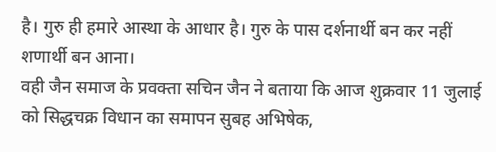है। गुरु ही हमारे आस्था के आधार है। गुरु के पास दर्शनार्थी बन कर नहीं शणार्थी बन आना।
वही जैन समाज के प्रवक्ता सचिन जैन ने बताया कि आज शुक्रवार 11 जुलाई को सिद्धचक्र विधान का समापन सुबह अभिषेक,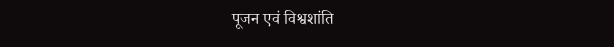पूजन एवं विश्वशांति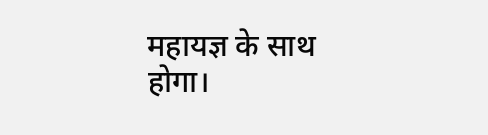महायज्ञ के साथ होगा।